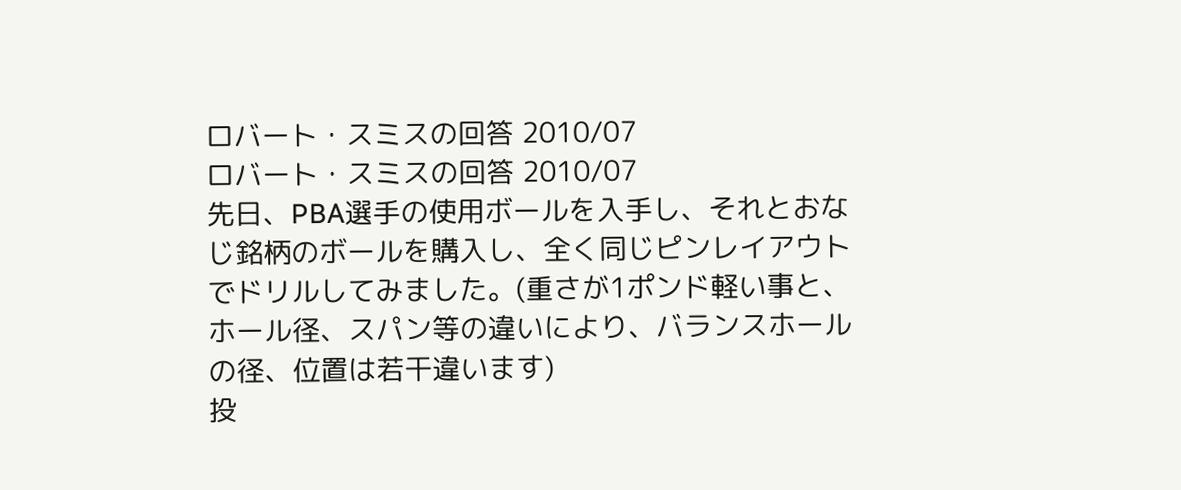ロバート・スミスの回答 2010/07
ロバート・スミスの回答 2010/07
先日、PBA選手の使用ボールを入手し、それとおなじ銘柄のボールを購入し、全く同じピンレイアウトでドリルしてみました。(重さが1ポンド軽い事と、ホール径、スパン等の違いにより、バランスホールの径、位置は若干違います)
投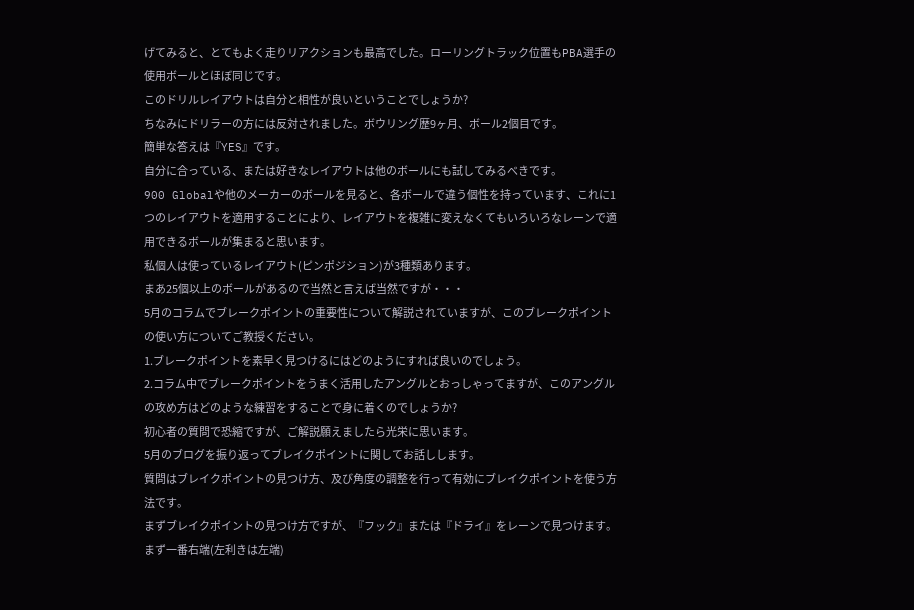げてみると、とてもよく走りリアクションも最高でした。ローリングトラック位置もPBA選手の使用ボールとほぼ同じです。
このドリルレイアウトは自分と相性が良いということでしょうか?
ちなみにドリラーの方には反対されました。ボウリング歴9ヶ月、ボール2個目です。
簡単な答えは『YES』です。
自分に合っている、または好きなレイアウトは他のボールにも試してみるべきです。
900 Globalや他のメーカーのボールを見ると、各ボールで違う個性を持っています、これに1つのレイアウトを適用することにより、レイアウトを複雑に変えなくてもいろいろなレーンで適用できるボールが集まると思います。
私個人は使っているレイアウト(ピンポジション)が3種類あります。
まあ25個以上のボールがあるので当然と言えば当然ですが・・・
5月のコラムでブレークポイントの重要性について解説されていますが、このブレークポイントの使い方についてご教授ください。
1.ブレークポイントを素早く見つけるにはどのようにすれば良いのでしょう。
2.コラム中でブレークポイントをうまく活用したアングルとおっしゃってますが、このアングルの攻め方はどのような練習をすることで身に着くのでしょうか?
初心者の質問で恐縮ですが、ご解説願えましたら光栄に思います。
5月のブログを振り返ってブレイクポイントに関してお話しします。
質問はブレイクポイントの見つけ方、及び角度の調整を行って有効にブレイクポイントを使う方法です。
まずブレイクポイントの見つけ方ですが、『フック』または『ドライ』をレーンで見つけます。まず一番右端(左利きは左端)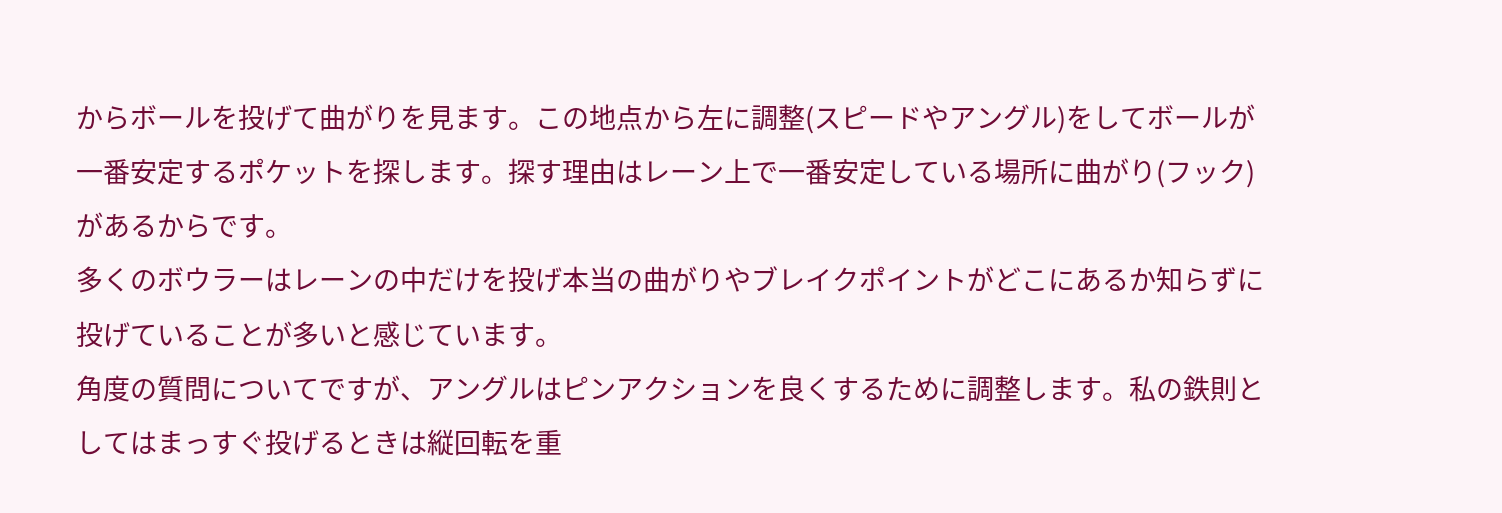からボールを投げて曲がりを見ます。この地点から左に調整(スピードやアングル)をしてボールが一番安定するポケットを探します。探す理由はレーン上で一番安定している場所に曲がり(フック)があるからです。
多くのボウラーはレーンの中だけを投げ本当の曲がりやブレイクポイントがどこにあるか知らずに投げていることが多いと感じています。
角度の質問についてですが、アングルはピンアクションを良くするために調整します。私の鉄則としてはまっすぐ投げるときは縦回転を重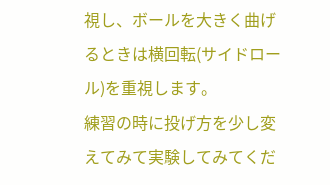視し、ボールを大きく曲げるときは横回転(サイドロール)を重視します。
練習の時に投げ方を少し変えてみて実験してみてくだ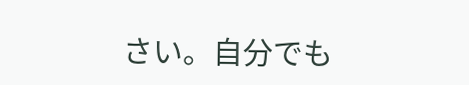さい。自分でも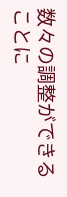数々の調整ができることに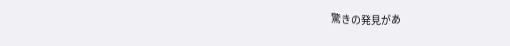驚きの発見があ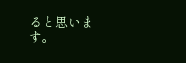ると思います。